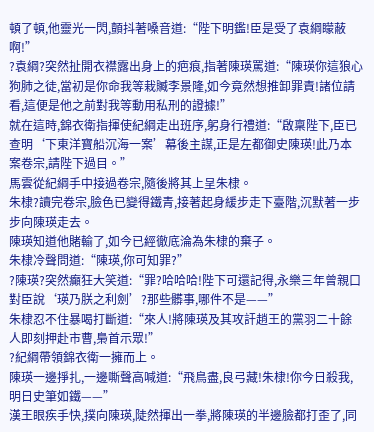頓了頓,他靈光一閃,顫抖著嗓音道:“陛下明鑑!臣是受了袁綱矇蔽啊!”
?袁綱?突然扯開衣襟露出身上的疤痕,指著陳瑛罵道:“陳瑛你這狼心狗肺之徒,當初是你命我等栽贓李景隆,如今竟然想推卸罪責!諸位請看,這便是他之前對我等動用私刑的證據!”
就在這時,錦衣衛指揮使紀綱走出班序,躬身行禮道:“啟稟陛下,臣已查明‘下東洋寶船沉海一案’幕後主謀,正是左都御史陳瑛!此乃本案卷宗,請陛下過目。”
馬雲從紀綱手中接過卷宗,隨後將其上呈朱棣。
朱棣?讀完卷宗,臉色已變得鐵青,接著起身緩步走下臺階,沉默著一步步向陳瑛走去。
陳瑛知道他賭輸了,如今已經徹底淪為朱棣的棄子。
朱棣冷聲問道:“陳瑛,你可知罪?”
?陳瑛?突然癲狂大笑道:“罪?哈哈哈!陛下可還記得,永樂三年曾親口對臣說‘瑛乃朕之利劍’?那些髒事,哪件不是——”
朱棣忍不住暴喝打斷道:“來人!將陳瑛及其攻訐趙王的黨羽二十餘人即刻押赴市曹,梟首示眾!”
?紀綱帶領錦衣衛一擁而上。
陳瑛一邊掙扎,一邊嘶聲高喊道:“飛鳥盡,良弓藏!朱棣!你今日殺我,明日史筆如鐵——”
漢王眼疾手快,撲向陳瑛,陡然揮出一拳,將陳瑛的半邊臉都打歪了,同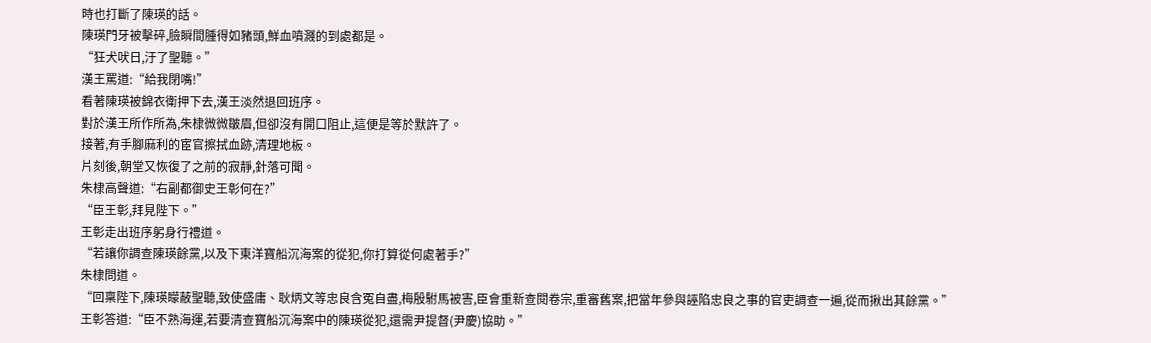時也打斷了陳瑛的話。
陳瑛門牙被擊碎,臉瞬間腫得如豬頭,鮮血噴濺的到處都是。
“狂犬吠日,汙了聖聽。”
漢王罵道:“給我閉嘴!”
看著陳瑛被錦衣衛押下去,漢王淡然退回班序。
對於漢王所作所為,朱棣微微皺眉,但卻沒有開口阻止,這便是等於默許了。
接著,有手腳麻利的宦官擦拭血跡,清理地板。
片刻後,朝堂又恢復了之前的寂靜,針落可聞。
朱棣高聲道:“右副都御史王彰何在?”
“臣王彰,拜見陛下。”
王彰走出班序躬身行禮道。
“若讓你調查陳瑛餘黨,以及下東洋寶船沉海案的從犯,你打算從何處著手?”
朱棣問道。
“回稟陛下,陳瑛矇蔽聖聽,致使盛庸、耿炳文等忠良含冤自盡,梅殷駙馬被害,臣會重新查閱卷宗,重審舊案,把當年參與誣陷忠良之事的官吏調查一遍,從而揪出其餘黨。”
王彰答道:“臣不熟海運,若要清查寶船沉海案中的陳瑛從犯,還需尹提督(尹慶)協助。”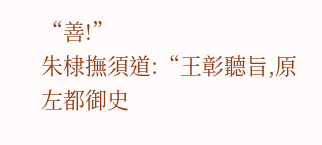“善!”
朱棣撫須道:“王彰聽旨,原左都御史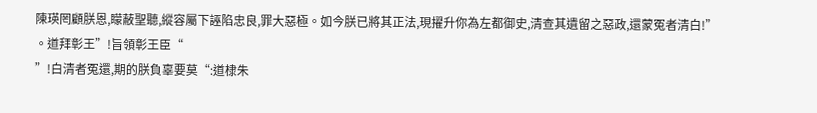陳瑛罔顧朕恩,矇蔽聖聽,縱容屬下誣陷忠良,罪大惡極。如今朕已將其正法,現擢升你為左都御史,清查其遺留之惡政,還蒙冤者清白!”
。道拜彰王”!旨領彰王臣“
”!白清者冤還,期的朕負辜要莫“:道棣朱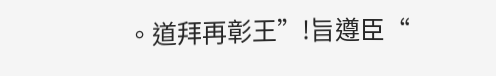。道拜再彰王”!旨遵臣“